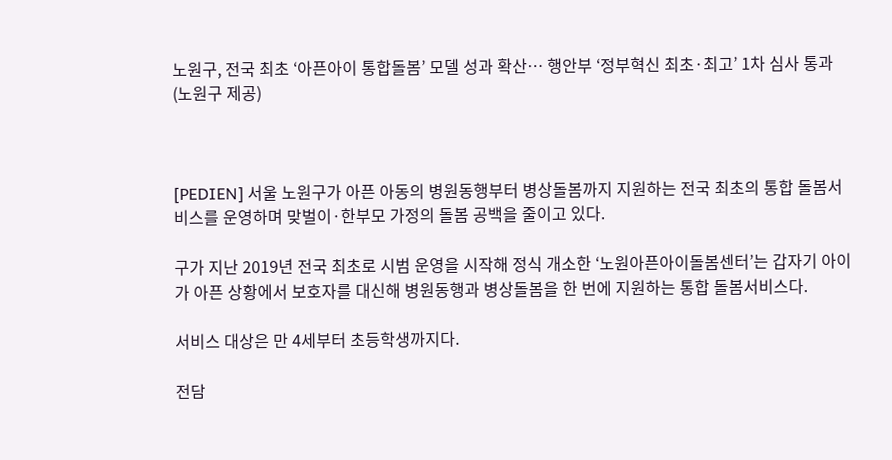노원구, 전국 최초 ‘아픈아이 통합돌봄’ 모델 성과 확산… 행안부 ‘정부혁신 최초·최고’ 1차 심사 통과 (노원구 제공)



[PEDIEN] 서울 노원구가 아픈 아동의 병원동행부터 병상돌봄까지 지원하는 전국 최초의 통합 돌봄서비스를 운영하며 맞벌이·한부모 가정의 돌봄 공백을 줄이고 있다.

구가 지난 2019년 전국 최초로 시범 운영을 시작해 정식 개소한 ‘노원아픈아이돌봄센터’는 갑자기 아이가 아픈 상황에서 보호자를 대신해 병원동행과 병상돌봄을 한 번에 지원하는 통합 돌봄서비스다.

서비스 대상은 만 4세부터 초등학생까지다.

전담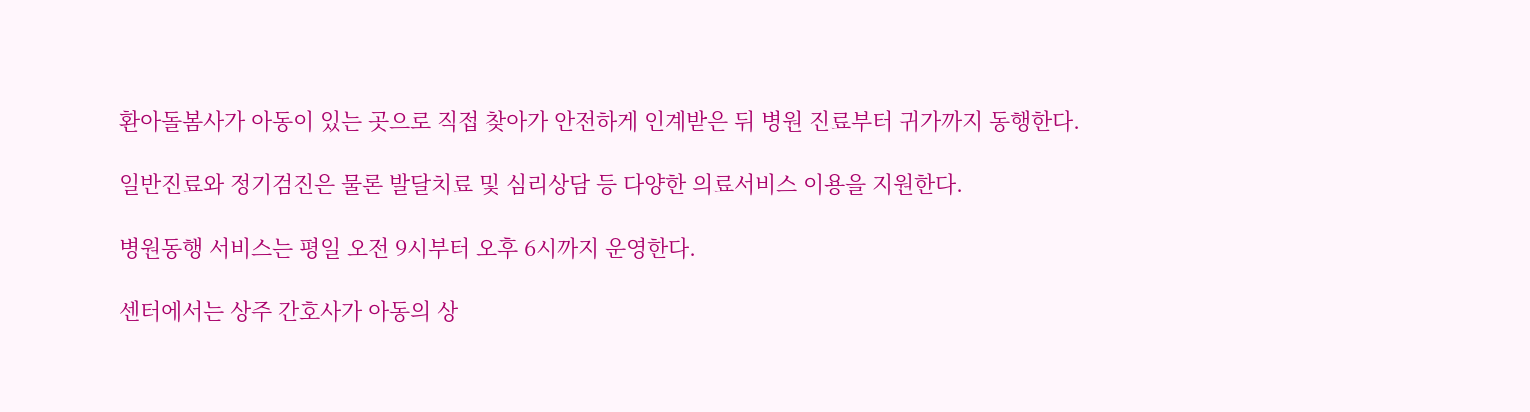환아돌봄사가 아동이 있는 곳으로 직접 찾아가 안전하게 인계받은 뒤 병원 진료부터 귀가까지 동행한다.

일반진료와 정기검진은 물론 발달치료 및 심리상담 등 다양한 의료서비스 이용을 지원한다.

병원동행 서비스는 평일 오전 9시부터 오후 6시까지 운영한다.

센터에서는 상주 간호사가 아동의 상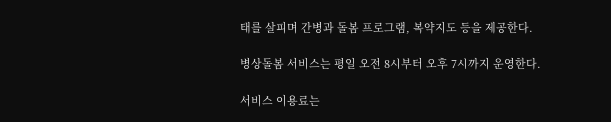태를 살피며 간병과 돌봄 프로그램, 복약지도 등을 제공한다.

병상돌봄 서비스는 평일 오전 8시부터 오후 7시까지 운영한다.

서비스 이용료는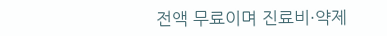전액 무료이며 진료비·약제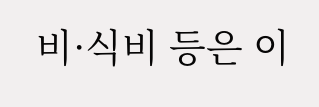비·식비 등은 이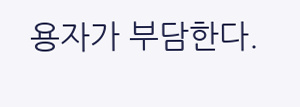용자가 부담한다.